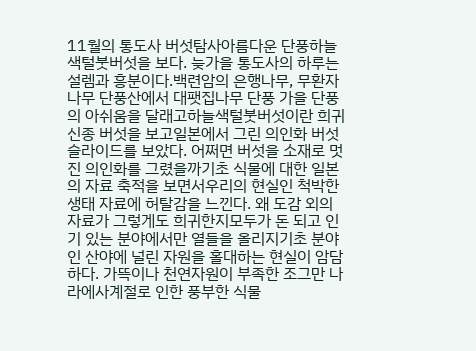11월의 통도사 버섯탐사아름다운 단풍하늘색털붓버섯을 보다. 늦가을 통도사의 하루는 설렘과 흥분이다.백련암의 은행나무, 무환자나무 단풍산에서 대팻집나무 단풍 가을 단풍의 아쉬움을 달래고하늘색털붓버섯이란 희귀 신종 버섯을 보고일본에서 그린 의인화 버섯 슬라이드를 보았다. 어쩌면 버섯을 소재로 멋진 의인화를 그렸을까기초 식물에 대한 일본의 자료 축적을 보면서우리의 현실인 척박한 생태 자료에 허탈감을 느낀다. 왜 도감 외의 자료가 그렇게도 희귀한지모두가 돈 되고 인기 있는 분야에서만 열들을 올리지기초 분야인 산야에 널린 자원을 홀대하는 현실이 암담하다. 가뜩이나 천연자원이 부족한 조그만 나라에사계절로 인한 풍부한 식물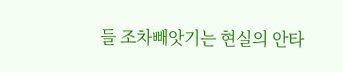들 조차빼앗기는 현실의 안타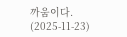까움이다. (2025-11-23)